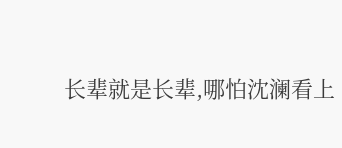长辈就是长辈,哪怕沈澜看上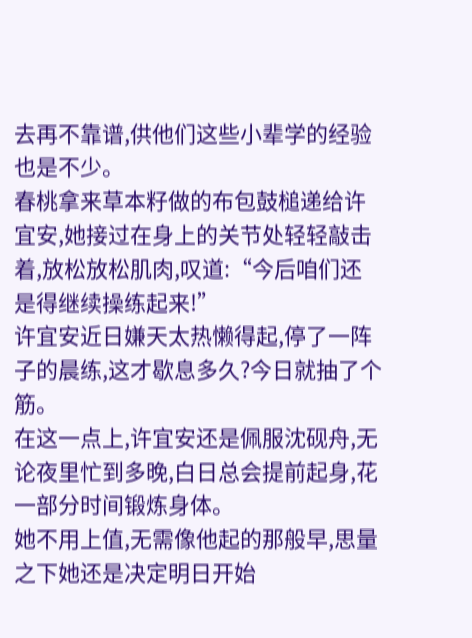去再不靠谱,供他们这些小辈学的经验也是不少。
春桃拿来草本籽做的布包鼓槌递给许宜安,她接过在身上的关节处轻轻敲击着,放松放松肌肉,叹道:“今后咱们还是得继续操练起来!”
许宜安近日嫌天太热懒得起,停了一阵子的晨练,这才歇息多久?今日就抽了个筋。
在这一点上,许宜安还是佩服沈砚舟,无论夜里忙到多晚,白日总会提前起身,花一部分时间锻炼身体。
她不用上值,无需像他起的那般早,思量之下她还是决定明日开始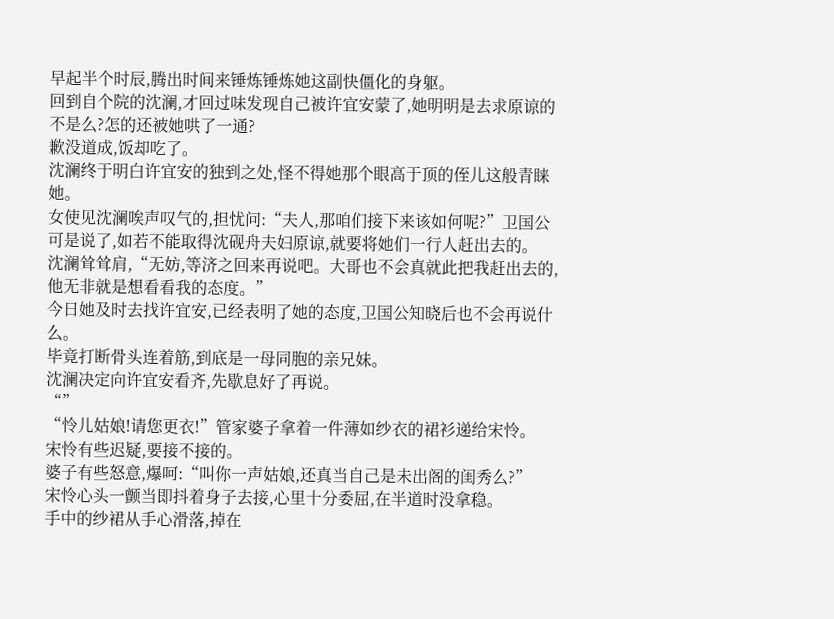早起半个时辰,腾出时间来锤炼锤炼她这副快僵化的身躯。
回到自个院的沈澜,才回过味发现自己被许宜安蒙了,她明明是去求原谅的不是么?怎的还被她哄了一通?
歉没道成,饭却吃了。
沈澜终于明白许宜安的独到之处,怪不得她那个眼高于顶的侄儿这般青睐她。
女使见沈澜唉声叹气的,担忧问:“夫人,那咱们接下来该如何呢?”卫国公可是说了,如若不能取得沈砚舟夫妇原谅,就要将她们一行人赶出去的。
沈澜耸耸肩,“无妨,等济之回来再说吧。大哥也不会真就此把我赶出去的,他无非就是想看看我的态度。”
今日她及时去找许宜安,已经表明了她的态度,卫国公知晓后也不会再说什么。
毕竟打断骨头连着筋,到底是一母同胞的亲兄妹。
沈澜决定向许宜安看齐,先歇息好了再说。
“”
“怜儿姑娘!请您更衣!”管家婆子拿着一件薄如纱衣的裙衫递给宋怜。
宋怜有些迟疑,要接不接的。
婆子有些怒意,爆呵:“叫你一声姑娘,还真当自己是未出阁的闺秀么?”
宋怜心头一颤当即抖着身子去接,心里十分委屈,在半道时没拿稳。
手中的纱裙从手心滑落,掉在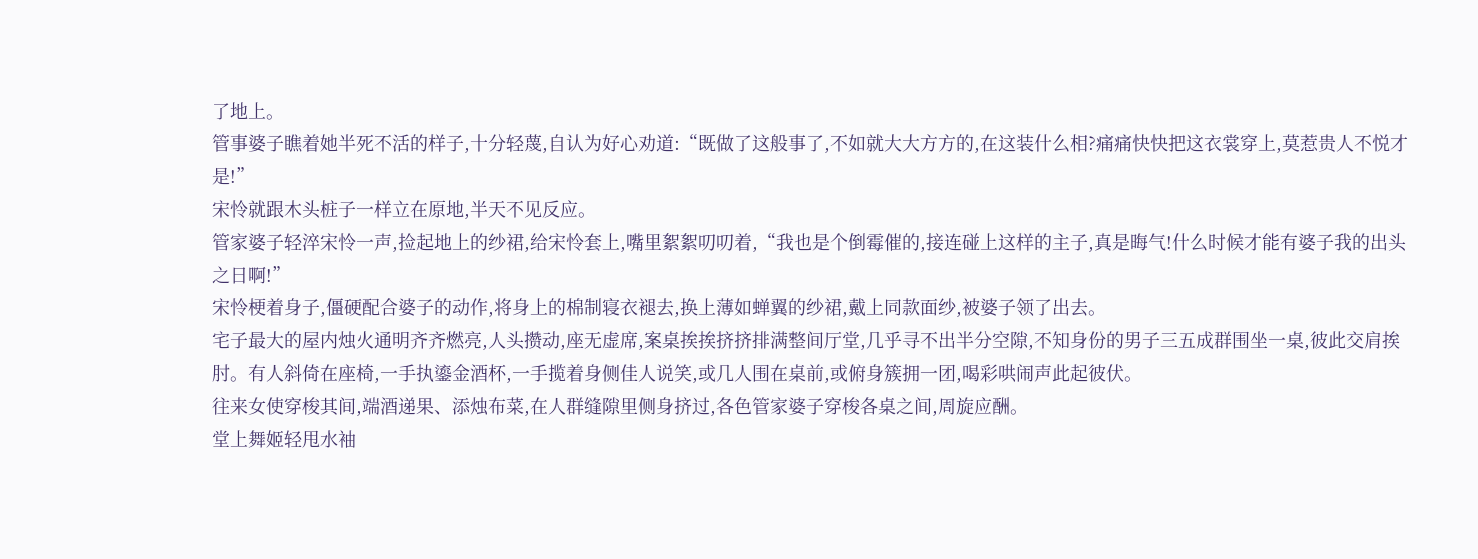了地上。
管事婆子瞧着她半死不活的样子,十分轻蔑,自认为好心劝道:“既做了这般事了,不如就大大方方的,在这装什么相?痛痛快快把这衣裳穿上,莫惹贵人不悦才是!”
宋怜就跟木头桩子一样立在原地,半天不见反应。
管家婆子轻淬宋怜一声,捡起地上的纱裙,给宋怜套上,嘴里絮絮叨叨着,“我也是个倒霉催的,接连碰上这样的主子,真是晦气!什么时候才能有婆子我的出头之日啊!”
宋怜梗着身子,僵硬配合婆子的动作,将身上的棉制寝衣褪去,换上薄如蝉翼的纱裙,戴上同款面纱,被婆子领了出去。
宅子最大的屋内烛火通明齐齐燃亮,人头攒动,座无虚席,案桌挨挨挤挤排满整间厅堂,几乎寻不出半分空隙,不知身份的男子三五成群围坐一桌,彼此交肩挨肘。有人斜倚在座椅,一手执鎏金酒杯,一手揽着身侧佳人说笑,或几人围在桌前,或俯身簇拥一团,喝彩哄闹声此起彼伏。
往来女使穿梭其间,端酒递果、添烛布菜,在人群缝隙里侧身挤过,各色管家婆子穿梭各桌之间,周旋应酬。
堂上舞姬轻甩水袖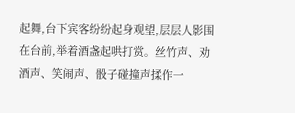起舞,台下宾客纷纷起身观望,层层人影围在台前,举着酒盏起哄打赏。丝竹声、劝酒声、笑闹声、骰子碰撞声揉作一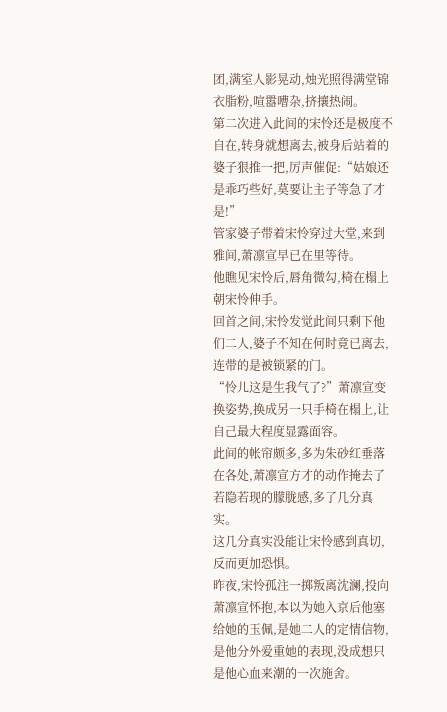团,满室人影晃动,烛光照得满堂锦衣脂粉,喧嚣嘈杂,挤攘热闹。
第二次进入此间的宋怜还是极度不自在,转身就想离去,被身后站着的婆子狠推一把,厉声催促:“姑娘还是乖巧些好,莫要让主子等急了才是!”
管家婆子带着宋怜穿过大堂,来到雅间,萧凛宣早已在里等待。
他瞧见宋怜后,唇角微勾,椅在榻上朝宋怜伸手。
回首之间,宋怜发觉此间只剩下他们二人,婆子不知在何时竟已离去,连带的是被锁紧的门。
“怜儿这是生我气了?”萧凛宣变换姿势,换成另一只手椅在榻上,让自己最大程度显露面容。
此间的帐帘颇多,多为朱砂红垂落在各处,萧凛宣方才的动作掩去了若隐若现的朦胧感,多了几分真实。
这几分真实没能让宋怜感到真切,反而更加恐惧。
昨夜,宋怜孤注一掷叛离沈澜,投向萧凛宣怀抱,本以为她入京后他塞给她的玉佩,是她二人的定情信物,是他分外爱重她的表现,没成想只是他心血来潮的一次施舍。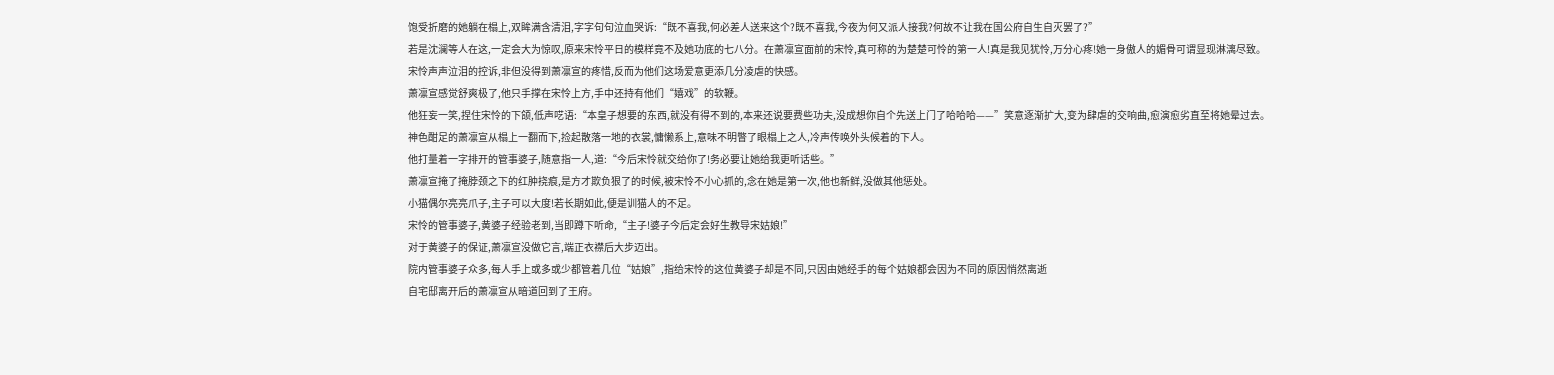饱受折磨的她躺在榻上,双眸满含清泪,字字句句泣血哭诉:“既不喜我,何必差人送来这个?既不喜我,今夜为何又派人接我?何故不让我在国公府自生自灭罢了?”
若是沈澜等人在这,一定会大为惊叹,原来宋怜平日的模样竟不及她功底的七八分。在萧凛宣面前的宋怜,真可称的为楚楚可怜的第一人!真是我见犹怜,万分心疼!她一身傲人的媚骨可谓显现淋漓尽致。
宋怜声声泣泪的控诉,非但没得到萧凛宣的疼惜,反而为他们这场爱意更添几分凌虐的快感。
萧凛宣感觉舒爽极了,他只手撑在宋怜上方,手中还持有他们“嬉戏”的软鞭。
他狂妄一笑,捏住宋怜的下颌,低声呓语:“本皇子想要的东西,就没有得不到的,本来还说要费些功夫,没成想你自个先送上门了哈哈哈——”笑意逐渐扩大,变为肆虐的交响曲,愈演愈劣直至将她晕过去。
神色酣足的萧凛宣从榻上一翻而下,捡起散落一地的衣裳,慵懒系上,意味不明瞥了眼榻上之人,冷声传唤外头候着的下人。
他打量着一字排开的管事婆子,随意指一人,道:“今后宋怜就交给你了!务必要让她给我更听话些。”
萧凛宣掩了掩脖颈之下的红肿挠痕,是方才欺负狠了的时候,被宋怜不小心抓的,念在她是第一次,他也新鲜,没做其他惩处。
小猫偶尔亮亮爪子,主子可以大度!若长期如此,便是训猫人的不足。
宋怜的管事婆子,黄婆子经验老到,当即蹲下听命,“主子!婆子今后定会好生教导宋姑娘!”
对于黄婆子的保证,萧凛宣没做它言,端正衣襟后大步迈出。
院内管事婆子众多,每人手上或多或少都管着几位“姑娘”,指给宋怜的这位黄婆子却是不同,只因由她经手的每个姑娘都会因为不同的原因悄然离逝
自宅邸离开后的萧凛宣从暗道回到了王府。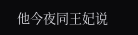他今夜同王妃说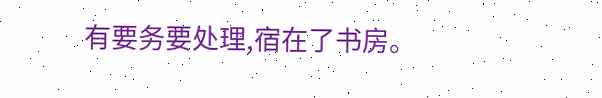有要务要处理,宿在了书房。